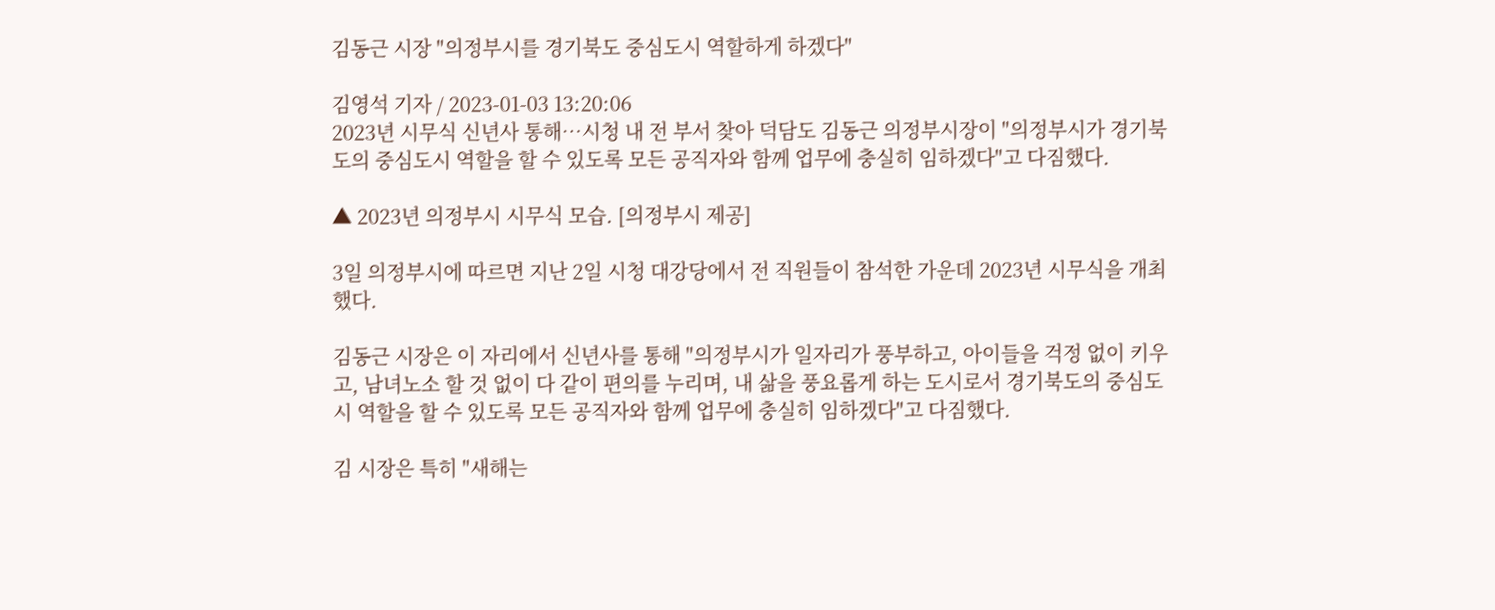김동근 시장 "의정부시를 경기북도 중심도시 역할하게 하겠다"

김영석 기자 / 2023-01-03 13:20:06
2023년 시무식 신년사 통해…시청 내 전 부서 찾아 덕담도 김동근 의정부시장이 "의정부시가 경기북도의 중심도시 역할을 할 수 있도록 모든 공직자와 함께 업무에 충실히 임하겠다"고 다짐했다.

▲ 2023년 의정부시 시무식 모습. [의정부시 제공]

3일 의정부시에 따르면 지난 2일 시청 대강당에서 전 직원들이 참석한 가운데 2023년 시무식을 개최했다.

김동근 시장은 이 자리에서 신년사를 통해 "의정부시가 일자리가 풍부하고, 아이들을 걱정 없이 키우고, 남녀노소 할 것 없이 다 같이 편의를 누리며, 내 삶을 풍요롭게 하는 도시로서 경기북도의 중심도시 역할을 할 수 있도록 모든 공직자와 함께 업무에 충실히 임하겠다"고 다짐했다.

김 시장은 특히 "새해는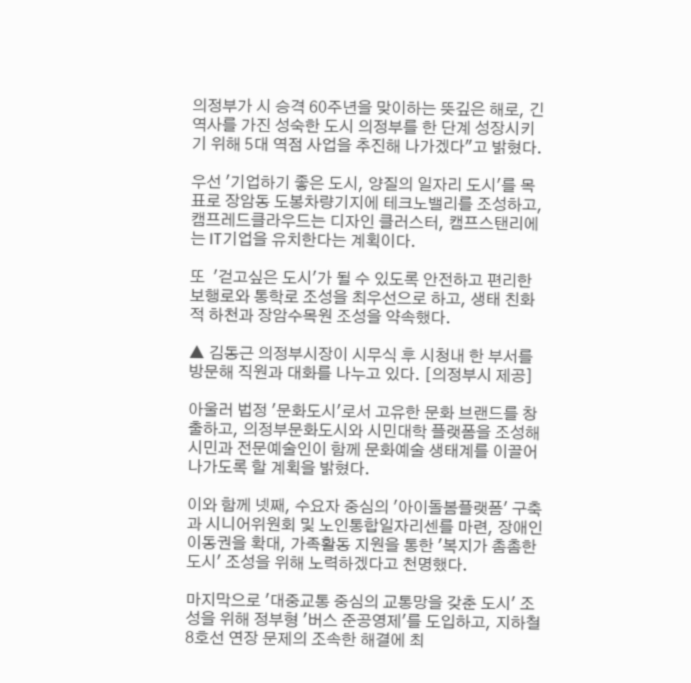의정부가 시 승격 60주년을 맞이하는 뜻깊은 해로, 긴 역사를 가진 성숙한 도시 의정부를 한 단계 성장시키기 위해 5대 역점 사업을 추진해 나가겠다"고 밝혔다.

우선 '기업하기 좋은 도시, 양질의 일자리 도시'를 목표로 장암동 도봉차량기지에 테크노밸리를 조성하고, 캠프레드클라우드는 디자인 클러스터, 캠프스탠리에는 IT기업을 유치한다는 계획이다.

또  '걷고싶은 도시'가 될 수 있도록 안전하고 편리한 보행로와 통학로 조성을 최우선으로 하고, 생태 친화적 하천과 장암수목원 조성을 약속했다.

▲ 김동근 의정부시장이 시무식 후 시청내 한 부서를 방문해 직원과 대화를 나누고 있다. [의정부시 제공]

아울러 법정 '문화도시'로서 고유한 문화 브랜드를 창출하고, 의정부문화도시와 시민대학 플랫폼을 조성해 시민과 전문예술인이 함께 문화예술 생태계를 이끌어 나가도록 할 계획을 밝혔다.

이와 함께 넷째, 수요자 중심의 '아이돌봄플랫폼' 구축과 시니어위원회 및 노인통합일자리센를 마련, 장애인 이동권을 확대, 가족활동 지원을 통한 '복지가 촘촘한 도시' 조성을 위해 노력하겠다고 천명했다.

마지막으로 '대중교통 중심의 교통망을 갖춘 도시' 조성을 위해 정부형 '버스 준공영제'를 도입하고, 지하철 8호선 연장 문제의 조속한 해결에 최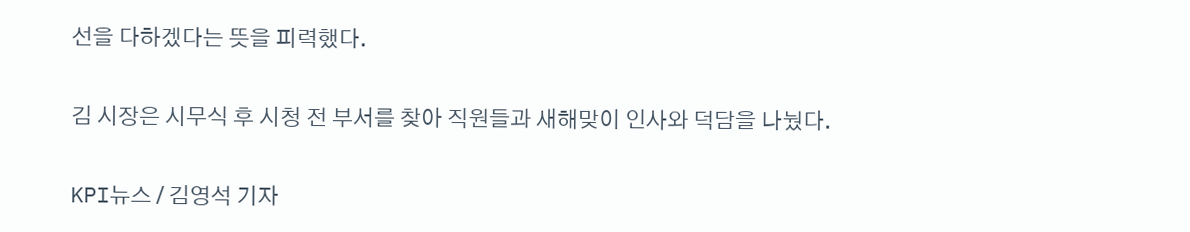선을 다하겠다는 뜻을 피력했다.

김 시장은 시무식 후 시청 전 부서를 찾아 직원들과 새해맞이 인사와 덕담을 나눴다.

KPI뉴스 / 김영석 기자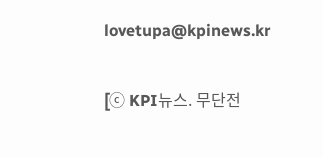lovetupa@kpinews.kr

[ⓒ KPI뉴스. 무단전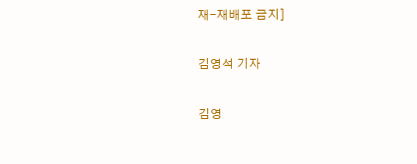재-재배포 금지]

김영석 기자

김영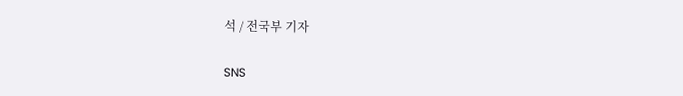석 / 전국부 기자

SNS